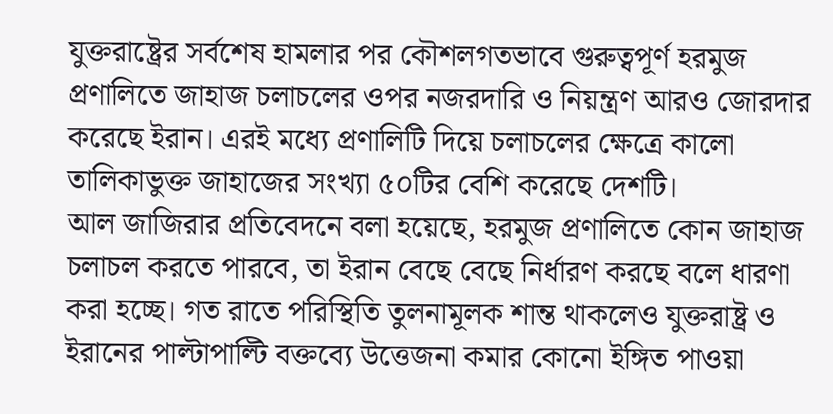যুক্তরাষ্ট্রের সর্বশেষ হামলার পর কৌশলগতভাবে গুরুত্বপূর্ণ হরমুজ প্রণালিতে জাহাজ চলাচলের ওপর নজরদারি ও নিয়ন্ত্রণ আরও জোরদার করেছে ইরান। এরই মধ্যে প্রণালিটি দিয়ে চলাচলের ক্ষেত্রে কালো তালিকাভুক্ত জাহাজের সংখ্যা ৫০টির বেশি করেছে দেশটি।
আল জাজিরার প্রতিবেদনে বলা হয়েছে, হরমুজ প্রণালিতে কোন জাহাজ চলাচল করতে পারবে, তা ইরান বেছে বেছে নির্ধারণ করছে বলে ধারণা করা হচ্ছে। গত রাতে পরিস্থিতি তুলনামূলক শান্ত থাকলেও যুক্তরাষ্ট্র ও ইরানের পাল্টাপাল্টি বক্তব্যে উত্তেজনা কমার কোনো ইঙ্গিত পাওয়া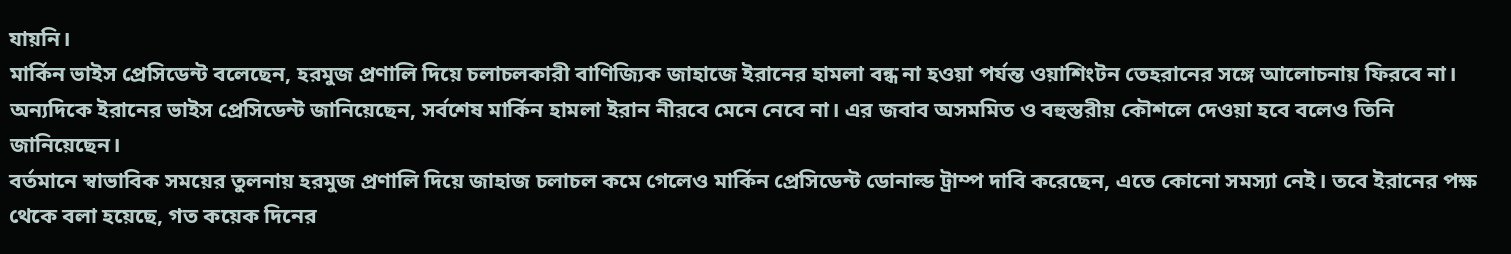যায়নি।
মার্কিন ভাইস প্রেসিডেন্ট বলেছেন, হরমুজ প্রণালি দিয়ে চলাচলকারী বাণিজ্যিক জাহাজে ইরানের হামলা বন্ধ না হওয়া পর্যন্ত ওয়াশিংটন তেহরানের সঙ্গে আলোচনায় ফিরবে না।
অন্যদিকে ইরানের ভাইস প্রেসিডেন্ট জানিয়েছেন, সর্বশেষ মার্কিন হামলা ইরান নীরবে মেনে নেবে না। এর জবাব অসমমিত ও বহুস্তরীয় কৌশলে দেওয়া হবে বলেও তিনি জানিয়েছেন।
বর্তমানে স্বাভাবিক সময়ের তুলনায় হরমুজ প্রণালি দিয়ে জাহাজ চলাচল কমে গেলেও মার্কিন প্রেসিডেন্ট ডোনাল্ড ট্রাম্প দাবি করেছেন, এতে কোনো সমস্যা নেই। তবে ইরানের পক্ষ থেকে বলা হয়েছে, গত কয়েক দিনের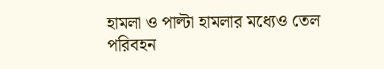হামলা ও পাল্টা হামলার মধ্যেও তেল পরিবহন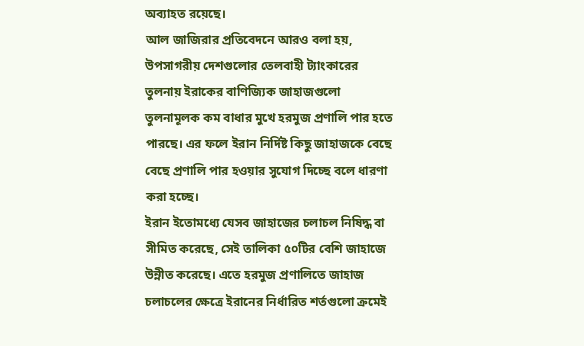অব্যাহত রয়েছে।
আল জাজিরার প্রতিবেদনে আরও বলা হয়, উপসাগরীয় দেশগুলোর তেলবাহী ট্যাংকারের তুলনায় ইরাকের বাণিজ্যিক জাহাজগুলো তুলনামূলক কম বাধার মুখে হরমুজ প্রণালি পার হতে পারছে। এর ফলে ইরান নির্দিষ্ট কিছু জাহাজকে বেছে বেছে প্রণালি পার হওয়ার সুযোগ দিচ্ছে বলে ধারণা করা হচ্ছে।
ইরান ইতোমধ্যে যেসব জাহাজের চলাচল নিষিদ্ধ বা সীমিত করেছে, সেই তালিকা ৫০টির বেশি জাহাজে উন্নীত করেছে। এতে হরমুজ প্রণালিতে জাহাজ চলাচলের ক্ষেত্রে ইরানের নির্ধারিত শর্তগুলো ক্রমেই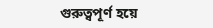গুরুত্বপূর্ণ হয়ে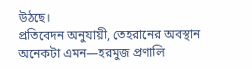উঠছে।
প্রতিবেদন অনুযায়ী, তেহরানের অবস্থান অনেকটা এমন—হরমুজ প্রণালি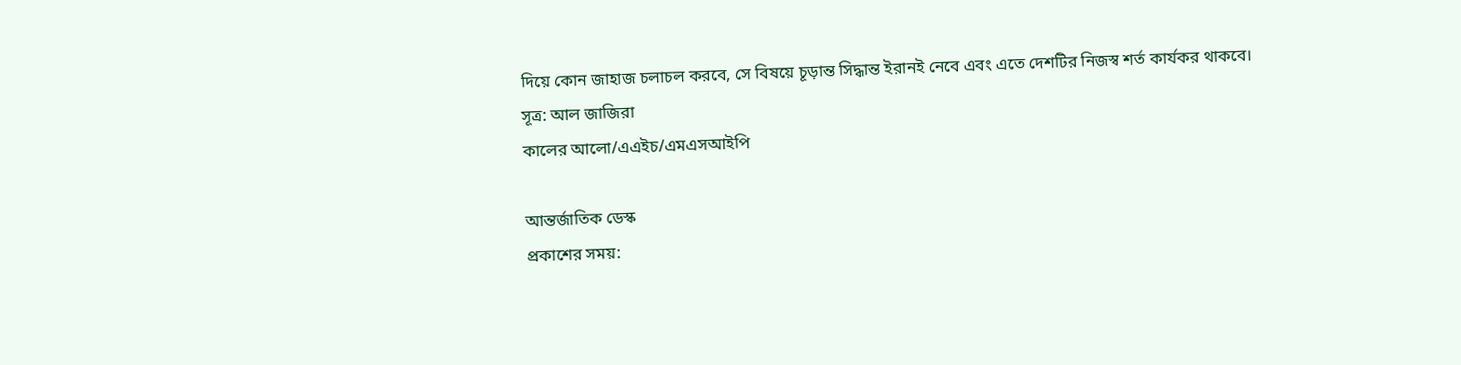দিয়ে কোন জাহাজ চলাচল করবে, সে বিষয়ে চূড়ান্ত সিদ্ধান্ত ইরানই নেবে এবং এতে দেশটির নিজস্ব শর্ত কার্যকর থাকবে।
সূত্র: আল জাজিরা
কালের আলো/এএইচ/এমএসআইপি

আন্তর্জাতিক ডেস্ক
প্রকাশের সময়: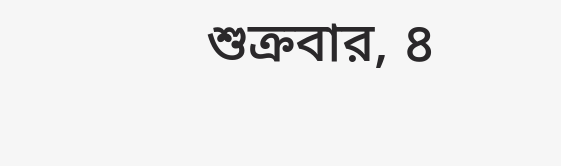শুক্রবার, ৪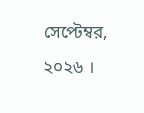সেপ্টেম্বর, ২০২৬ ।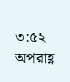৩:৫২ অপরাহ্ণ